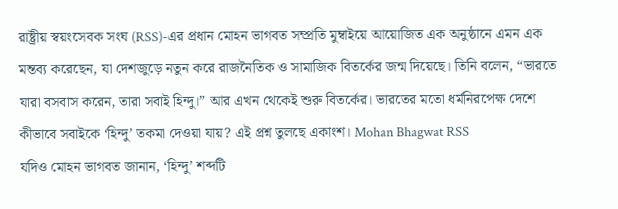রাষ্ট্রীয় স্বয়ংসেবক সংঘ (RSS)-এর প্রধান মোহন ভাগবত সম্প্রতি মুম্বাইয়ে আয়োজিত এক অনুষ্ঠানে এমন এক মন্তব্য করেছেন, যা দেশজুড়ে নতুন করে রাজনৈতিক ও সামাজিক বিতর্কের জন্ম দিয়েছে। তিনি বলেন, “ভারতে যারা বসবাস করেন, তারা সবাই হিন্দু।” আর এখন থেকেই শুরু বিতর্কের। ভারতের মতো ধর্মনিরপেক্ষ দেশে কীভাবে সবাইকে ‘হিন্দু’ তকমা দেওয়া যায়? এই প্রশ্ন তুলছে একাংশ। Mohan Bhagwat RSS
যদিও মোহন ভাগবত জানান, ‘হিন্দু’ শব্দটি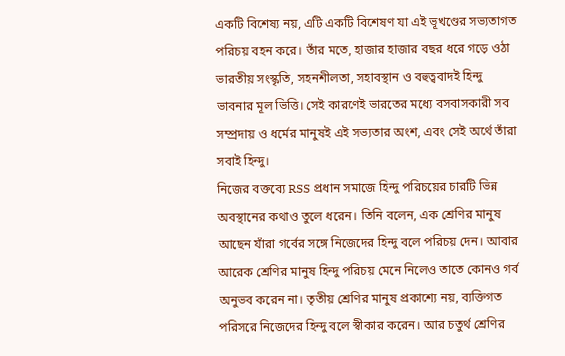একটি বিশেষ্য নয়, এটি একটি বিশেষণ যা এই ভূখণ্ডের সভ্যতাগত পরিচয় বহন করে। তাঁর মতে, হাজার হাজার বছর ধরে গড়ে ওঠা ভারতীয় সংস্কৃতি, সহনশীলতা, সহাবস্থান ও বহুত্ববাদই হিন্দু ভাবনার মূল ভিত্তি। সেই কারণেই ভারতের মধ্যে বসবাসকারী সব সম্প্রদায় ও ধর্মের মানুষই এই সভ্যতার অংশ, এবং সেই অর্থে তাঁরা সবাই হিন্দু।
নিজের বক্তব্যে RSS প্রধান সমাজে হিন্দু পরিচয়ের চারটি ভিন্ন অবস্থানের কথাও তুলে ধরেন। তিনি বলেন, এক শ্রেণির মানুষ আছেন যাঁরা গর্বের সঙ্গে নিজেদের হিন্দু বলে পরিচয় দেন। আবার আরেক শ্রেণির মানুষ হিন্দু পরিচয় মেনে নিলেও তাতে কোনও গর্ব অনুভব করেন না। তৃতীয় শ্রেণির মানুষ প্রকাশ্যে নয়, ব্যক্তিগত পরিসরে নিজেদের হিন্দু বলে স্বীকার করেন। আর চতুর্থ শ্রেণির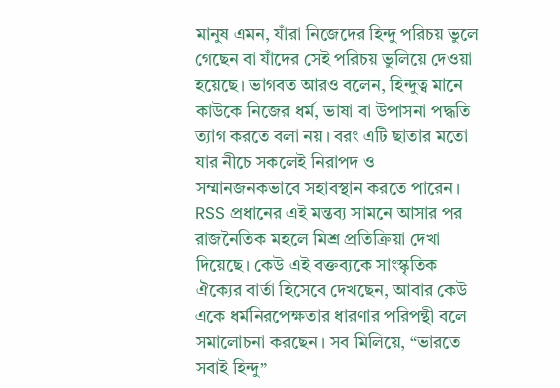মানুষ এমন, যাঁরা নিজেদের হিন্দু পরিচয় ভুলে গেছেন বা যাঁদের সেই পরিচয় ভুলিয়ে দেওয়া হয়েছে। ভাগবত আরও বলেন, হিন্দুত্ব মানে কাউকে নিজের ধর্ম, ভাষা বা উপাসনা পদ্ধতি ত্যাগ করতে বলা নয়। বরং এটি ছাতার মতো যার নীচে সকলেই নিরাপদ ও সম্মানজনকভাবে সহাবস্থান করতে পারেন।
RSS প্রধানের এই মন্তব্য সামনে আসার পর রাজনৈতিক মহলে মিশ্র প্রতিক্রিয়া দেখা দিয়েছে। কেউ এই বক্তব্যকে সাংস্কৃতিক ঐক্যের বার্তা হিসেবে দেখছেন, আবার কেউ একে ধর্মনিরপেক্ষতার ধারণার পরিপন্থী বলে সমালোচনা করছেন। সব মিলিয়ে, “ভারতে সবাই হিন্দু”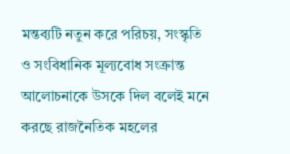মন্তব্যটি নতুন করে পরিচয়, সংস্কৃতি ও সংবিধানিক মূল্যবোধ সংক্রান্ত আলোচনাকে উসকে দিল বলেই মনে করছে রাজনৈতিক মহলের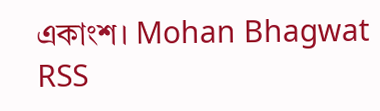একাংশ। Mohan Bhagwat RSS